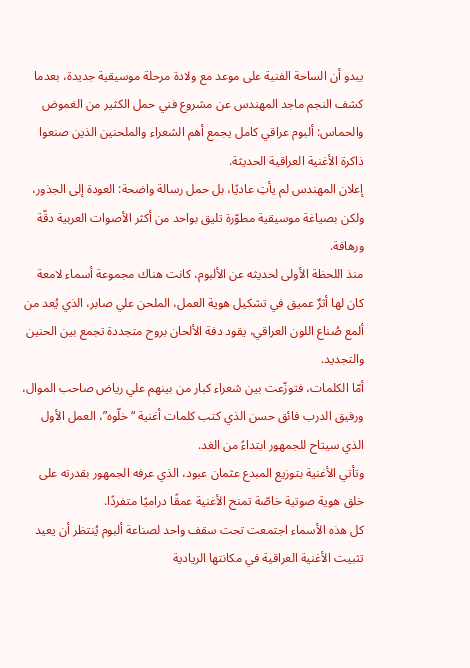يبدو أن الساحة الفنية على موعد مع ولادة مرحلة موسيقية جديدة، بعدما كشف النجم ماجد المهندس عن مشروع فني حمل الكثير من الغموض والحماس: ألبوم عراقي كامل يجمع أهم الشعراء والملحنين الذين صنعوا ذاكرة الأغنية العراقية الحديثة.
إعلان المهندس لم يأتِ عاديًا، بل حمل رسالة واضحة: العودة إلى الجذور، ولكن بصياغة موسيقية مطوّرة تليق بواحد من أكثر الأصوات العربية دقّة ورهافة.
منذ اللحظة الأولى لحديثه عن الألبوم، كانت هناك مجموعة أسماء لامعة كان لها أثرٌ عميق في تشكيل هوية العمل، الملحن علي صابر، الذي يُعد من ألمع صُناع اللون العراقي، يقود دفة الألحان بروح متجددة تجمع بين الحنين والتجديد.
أمّا الكلمات، فتوزّعت بين شعراء كبار من بينهم علي رياض صاحب الموال، ورفيق الدرب فائق حسن الذي كتب كلمات أغنية “خلّوه”، العمل الأول الذي سيتاح للجمهور ابتداءً من الغد.
وتأتي الأغنية بتوزيع المبدع عثمان عبود، الذي عرفه الجمهور بقدرته على خلق هوية صوتية خاصّة تمنح الأغنية عمقًا دراميًا متفردًا.
كل هذه الأسماء اجتمعت تحت سقف واحد لصناعة ألبوم يُنتظر أن يعيد تثبيت الأغنية العراقية في مكانتها الريادية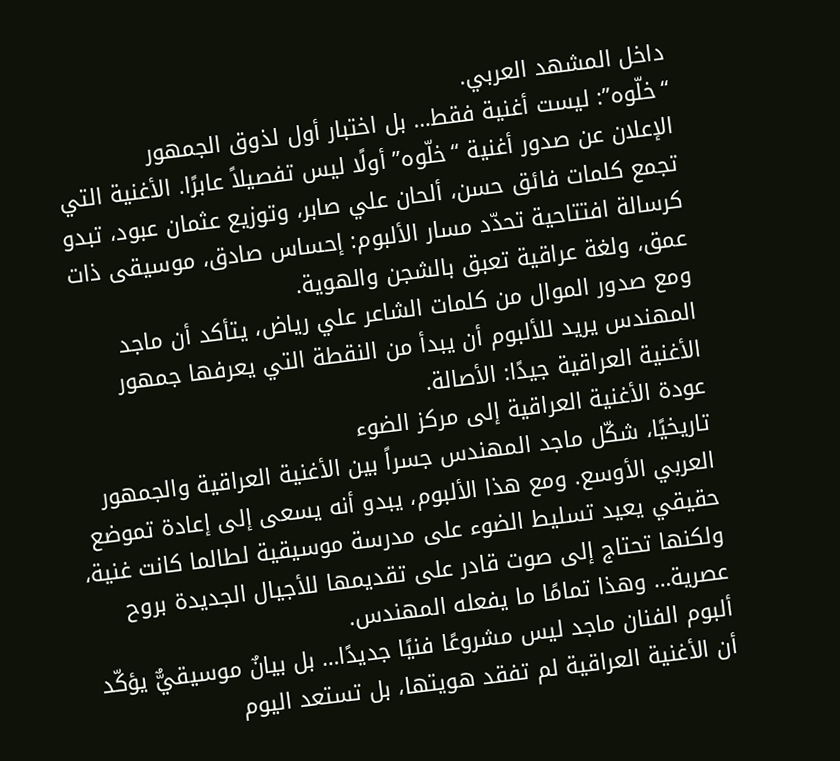داخل المشهد العربي.
“خلّوه”: ليست أغنية فقط… بل اختبار أول لذوق الجمهور
الإعلان عن صدور أغنية “خلّوه” أولًا ليس تفصيلاً عابرًا. الأغنية التي تجمع كلمات فائق حسن، ألحان علي صابر، وتوزيع عثمان عبود، تبدو كرسالة افتتاحية تحدّد مسار الألبوم: إحساس صادق، موسيقى ذات عمق، ولغة عراقية تعبق بالشجن والهوية.
ومع صدور الموال من كلمات الشاعر علي رياض، يتأكد أن ماجد المهندس يريد للألبوم أن يبدأ من النقطة التي يعرفها جمهور الأغنية العراقية جيدًا: الأصالة.
عودة الأغنية العراقية إلى مركز الضوء
تاريخيًا، شكّل ماجد المهندس جسراً بين الأغنية العراقية والجمهور العربي الأوسع. ومع هذا الألبوم، يبدو أنه يسعى إلى إعادة تموضع حقيقي يعيد تسليط الضوء على مدرسة موسيقية لطالما كانت غنية، ولكنها تحتاج إلى صوت قادر على تقديمها للأجيال الجديدة بروح عصرية… وهذا تمامًا ما يفعله المهندس.
ألبوم الفنان ماجد ليس مشروعًا فنيًا جديدًا… بل بيانٌ موسيقيٌّ يؤكّد أن الأغنية العراقية لم تفقد هويتها، بل تستعد اليوم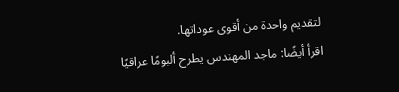لتقديم واحدة من أقوى عوداتها.
اقرأ أيضًا: ماجد المهندس يطرح ألبومًا عراقيًا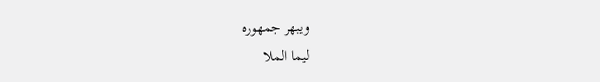ويبهر جمهوره
ليما الملا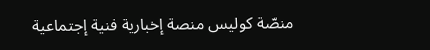منصّة كوليس منصة إخبارية فنية إجتماعية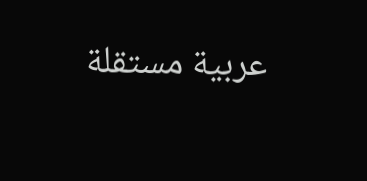عربية مستقلة